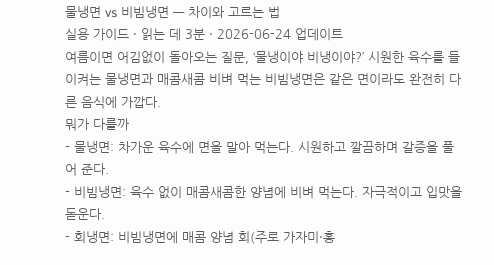물냉면 vs 비빔냉면 — 차이와 고르는 법
실용 가이드 · 읽는 데 3분 · 2026-06-24 업데이트
여름이면 어김없이 돌아오는 질문, ‘물냉이야 비냉이야?’ 시원한 육수를 들이켜는 물냉면과 매콤새콤 비벼 먹는 비빔냉면은 같은 면이라도 완전히 다른 음식에 가깝다.
뭐가 다를까
- 물냉면: 차가운 육수에 면을 말아 먹는다. 시원하고 깔끔하며 갈증을 풀어 준다.
- 비빔냉면: 육수 없이 매콤새콤한 양념에 비벼 먹는다. 자극적이고 입맛을 돋운다.
- 회냉면: 비빔냉면에 매콤 양념 회(주로 가자미·홍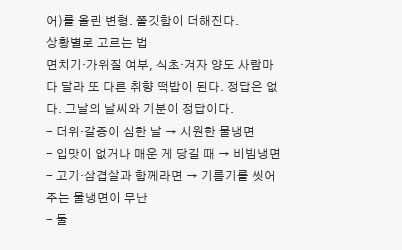어)를 올린 변형. 쫄깃함이 더해진다.
상황별로 고르는 법
면치기·가위질 여부, 식초·겨자 양도 사람마다 달라 또 다른 취향 떡밥이 된다. 정답은 없다. 그날의 날씨와 기분이 정답이다.
- 더위·갈증이 심한 날 → 시원한 물냉면
- 입맛이 없거나 매운 게 당길 때 → 비빔냉면
- 고기·삼겹살과 함께라면 → 기름기를 씻어 주는 물냉면이 무난
- 둘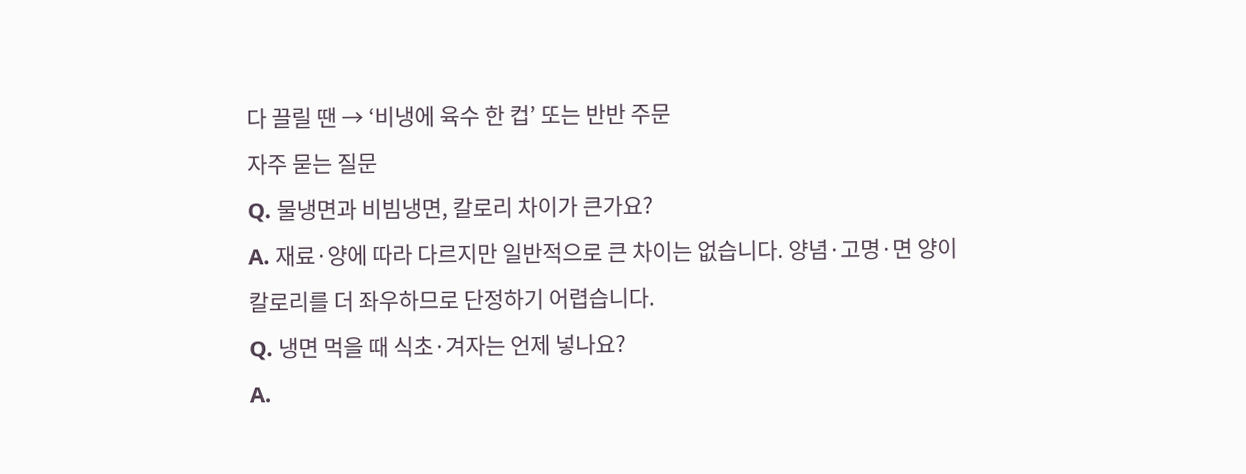다 끌릴 땐 → ‘비냉에 육수 한 컵’ 또는 반반 주문
자주 묻는 질문
Q. 물냉면과 비빔냉면, 칼로리 차이가 큰가요?
A. 재료·양에 따라 다르지만 일반적으로 큰 차이는 없습니다. 양념·고명·면 양이 칼로리를 더 좌우하므로 단정하기 어렵습니다.
Q. 냉면 먹을 때 식초·겨자는 언제 넣나요?
A.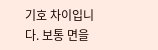기호 차이입니다. 보통 면을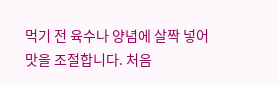먹기 전 육수나 양념에 살짝 넣어 맛을 조절합니다. 처음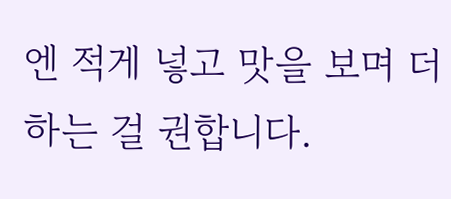엔 적게 넣고 맛을 보며 더하는 걸 권합니다.